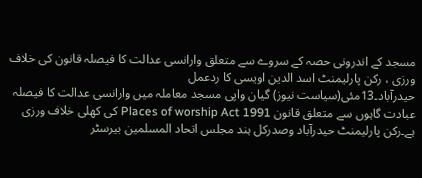مسجد کے اندرونی حصہ کے سروے سے متعلق وارانسی عدالت کا فیصلہ قانون کی خلاف ورزی ، رکن پارلیمنٹ اسد الدین اویسی کا ردعمل
حیدرآباد۔13مئی(سیاست نیوز) گیان واپی مسجد معاملہ میں وارانسی عدالت کا فیصلہ عبادت گاہوں سے متعلق قانون Places of worship Act 1991 کی کھلی خلاف ورزی ہے۔رکن پارلیمنٹ حیدرآباد وصدرکل ہند مجلس اتحاد المسلمین بیرسٹر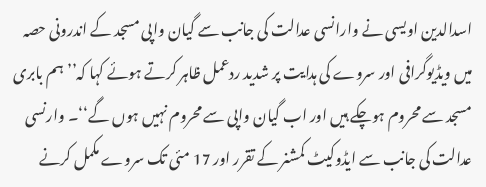اسدالدین اویسی نے وارانسی عدالت کی جانب سے گیان واپی مسجد کے اندرونی حصہ میں ویڈیوگرافی اور سروے کی ہدایت پر شدید ردعمل ظاہر کرتے ہوئے کہا کہ’’ ہم بابری مسجد سے محروم ہوچکے ہیں اور اب گیان واپی سے محروم نہیں ہوں گے‘‘۔ وارنسی عدالت کی جانب سے ایڈوکیٹ کمشنر کے تقرر اور 17 مئی تک سروے مکمل کرنے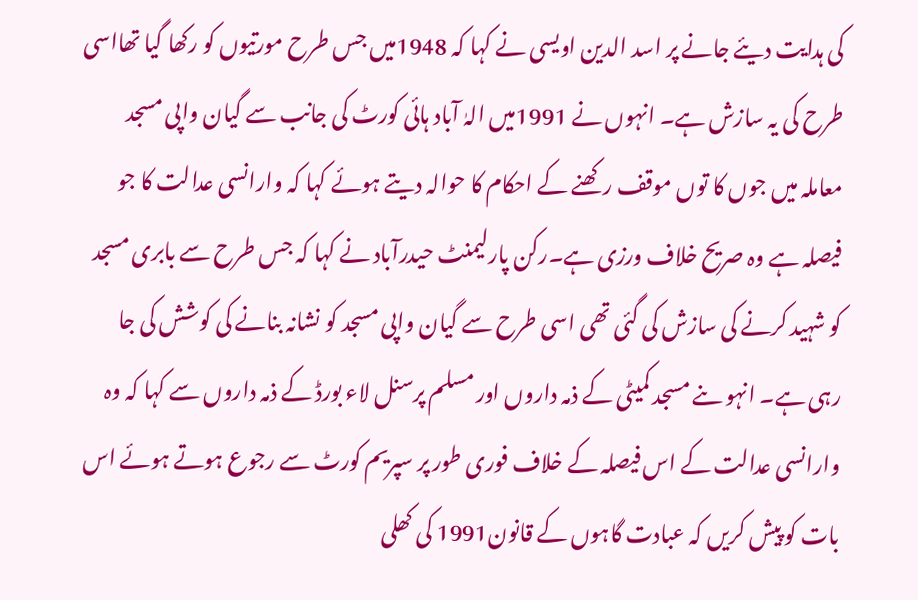کی ہدایت دیئے جانے پر اسد الدین اویسی نے کہا کہ 1948میں جس طرح مورتیوں کو رکھا گیا تھااسی طرح کی یہ سازش ہے۔ انہوں نے 1991میں الہٰ آباد ہائی کورٹ کی جانب سے گیان واپی مسجد معاملہ میں جوں کا توں موقف رکھنے کے احکام کا حوالہ دیتے ہوئے کہا کہ وارانسی عدالت کا جو فیصلہ ہے وہ صریح خلاف ورزی ہے۔رکن پارلیمنٹ حیدرآباد نے کہا کہ جس طرح سے بابری مسجد کو شہید کرنے کی سازش کی گئی تھی اسی طرح سے گیان واپی مسجد کو نشانہ بنانے کی کوشش کی جا رہی ہے۔ انہو ںنے مسجد کمیٹی کے ذمہ داروں اور مسلم پرسنل لاء بورڈ کے ذمہ داروں سے کہا کہ وہ وارانسی عدالت کے اس فیصلہ کے خلاف فوری طور پر سپریم کورٹ سے رجوع ہوتے ہوئے اس بات کو پیش کریں کہ عبادت گاہوں کے قانون1991 کی کھلی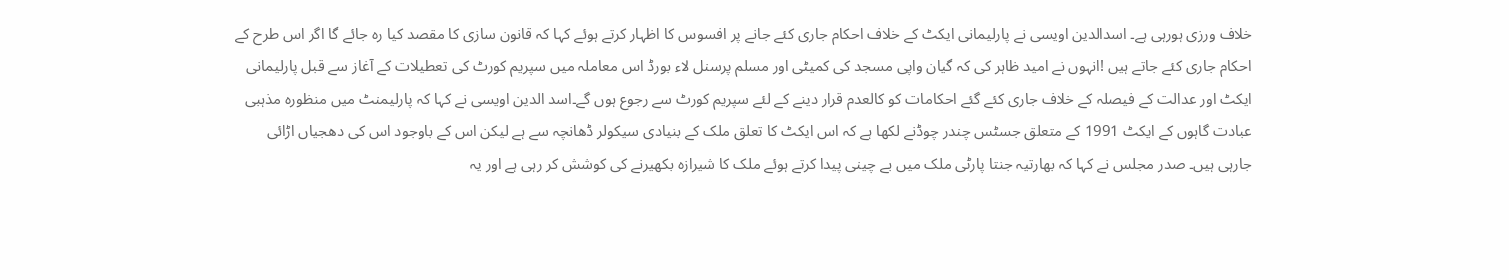خلاف ورزی ہورہی ہے۔ اسدالدین اویسی نے پارلیمانی ایکٹ کے خلاف احکام جاری کئے جانے پر افسوس کا اظہار کرتے ہوئے کہا کہ قانون سازی کا مقصد کیا رہ جائے گا اگر اس طرح کے احکام جاری کئے جاتے ہیں !انہوں نے امید ظاہر کی کہ گیان واپی مسجد کی کمیٹی اور مسلم پرسنل لاء بورڈ اس معاملہ میں سپریم کورٹ کی تعطیلات کے آغاز سے قبل پارلیمانی ایکٹ اور عدالت کے فیصلہ کے خلاف جاری کئے گئے احکامات کو کالعدم قرار دینے کے لئے سپریم کورٹ سے رجوع ہوں گے۔اسد الدین اویسی نے کہا کہ پارلیمنٹ میں منظورہ مذہبی عبادت گاہوں کے ایکٹ 1991 کے متعلق جسٹس چندر چوڈنے لکھا ہے کہ اس ایکٹ کا تعلق ملک کے بنیادی سیکولر ڈھانچہ سے ہے لیکن اس کے باوجود اس کی دھجیاں اڑائی جارہی ہیں۔ صدر مجلس نے کہا کہ بھارتیہ جنتا پارٹی ملک میں بے چینی پیدا کرتے ہوئے ملک کا شیرازہ بکھیرنے کی کوشش کر رہی ہے اور یہ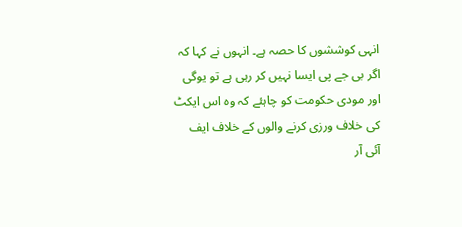انہی کوششوں کا حصہ ہے۔ انہوں نے کہا کہ اگر بی جے پی ایسا نہیں کر رہی ہے تو یوگی اور مودی حکومت کو چاہئے کہ وہ اس ایکٹ کی خلاف ورزی کرنے والوں کے خلاف ایف آئی آر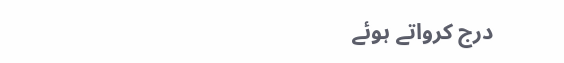درج کرواتے ہوئے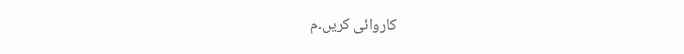کاروائی کریں۔م